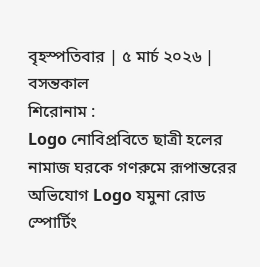বৃহস্পতিবার | ৫ মার্চ ২০২৬ | বসন্তকাল
শিরোনাম :
Logo নোবিপ্রবিতে ছাত্রী হলের নামাজ ঘরকে গণরুমে রূপান্তরের অভিযোগ Logo যমুনা রোড স্পোর্টিং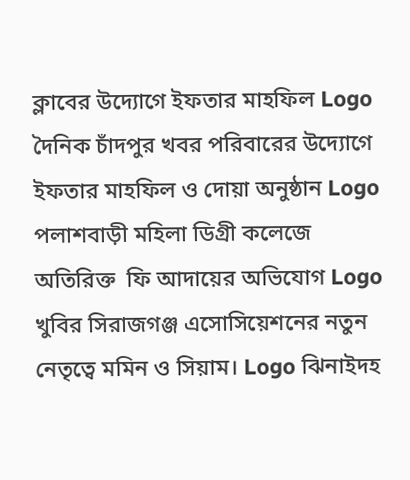ক্লাবের উদ্যোগে ইফতার মাহফিল Logo দৈনিক চাঁদপুর খবর পরিবারের উদ্যোগে ইফতার মাহফিল ও দোয়া অনুষ্ঠান Logo পলাশবাড়ী মহিলা ডিগ্রী কলেজে অতিরিক্ত  ফি আদায়ের অভিযোগ Logo খুবির সিরাজগঞ্জ এসোসিয়েশনের নতুন নেতৃত্বে মমিন ও সিয়াম। Logo ঝিনাইদহ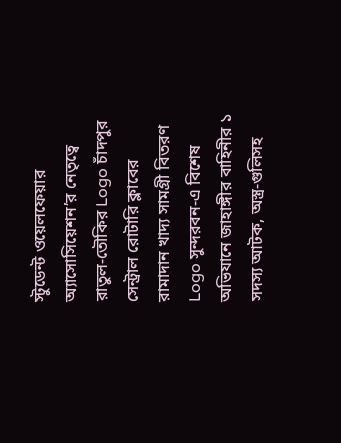স্টুডেন্ট ওয়েলফেয়ার অ্যাসোসিয়েশন’র নেতৃত্বে রাতুল-তৌকির Logo চাঁদপুর সেন্ট্রাল রোটারি ক্লাবের রামাদান খাদ্য সামগ্রী বিতরণ Logo সুন্দরবন-এ বিশেষ অভিযানে জাহাঙ্গীর বাহিনীর ১ সদস্য আটক, অস্ত্র-গুলিসহ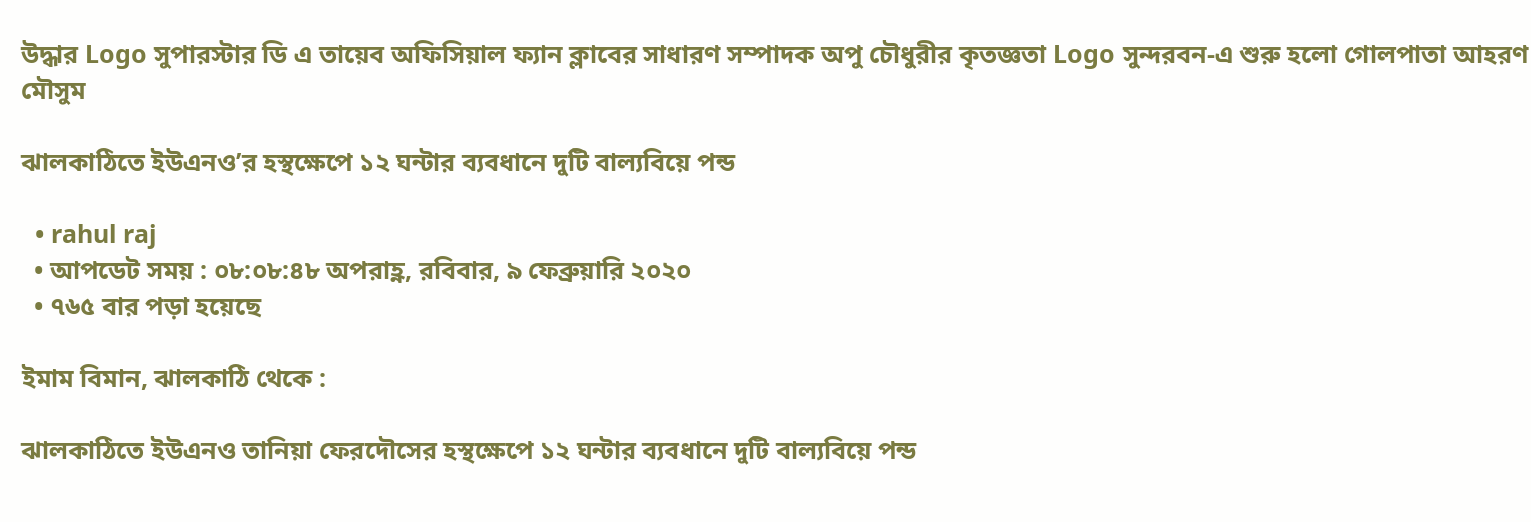উদ্ধার Logo সুপারস্টার ডি এ তায়েব অফিসিয়াল ফ্যান ক্লাবের সাধারণ সম্পাদক অপু চৌধুরীর কৃতজ্ঞতা Logo সুন্দরবন-এ শুরু হলো গোলপাতা আহরণ মৌসুম

ঝালকাঠিতে ইউএনও’র হস্থক্ষেপে ১২ ঘন্টার ব্যবধানে দুটি বাল্যবিয়ে পন্ড

  • rahul raj
  • আপডেট সময় : ০৮:০৮:৪৮ অপরাহ্ণ, রবিবার, ৯ ফেব্রুয়ারি ২০২০
  • ৭৬৫ বার পড়া হয়েছে

ইমাম বিমান, ঝালকাঠি থেকে :

ঝালকাঠিতে ইউএনও তানিয়া ফেরদৌসের হস্থক্ষেপে ১২ ঘন্টার ব্যবধানে দুটি বাল্যবিয়ে পন্ড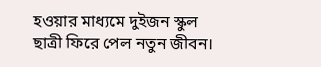হওয়ার মাধ্যমে দুইজন স্কুল ছাত্রী ফিরে পেল নতুন জীবন।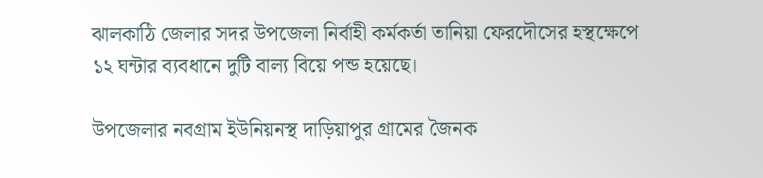ঝালকাঠি জেলার সদর উপজেলা নির্বাহী কর্মকর্তা তানিয়া ফেরদৌসের হস্থক্ষেপে ১২ ঘন্টার ব্যবধানে দুটি বাল্য বিয়ে পন্ড হয়েছে।

উপজেলার নবগ্রাম ইউনিয়নস্থ দাড়িয়াপুর গ্রামের জৈনক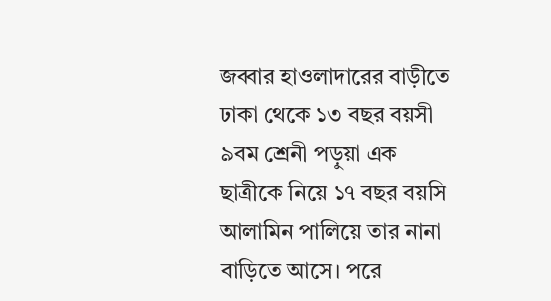জব্বার হাওলাদারের বাড়ীতে ঢাকা থেকে ১৩ বছর বয়সী ৯বম শ্রেনী পড়ুয়া এক ছাত্রীকে নিয়ে ১৭ বছর বয়সি আলামিন পালিয়ে তার নানা বাড়িতে আসে। পরে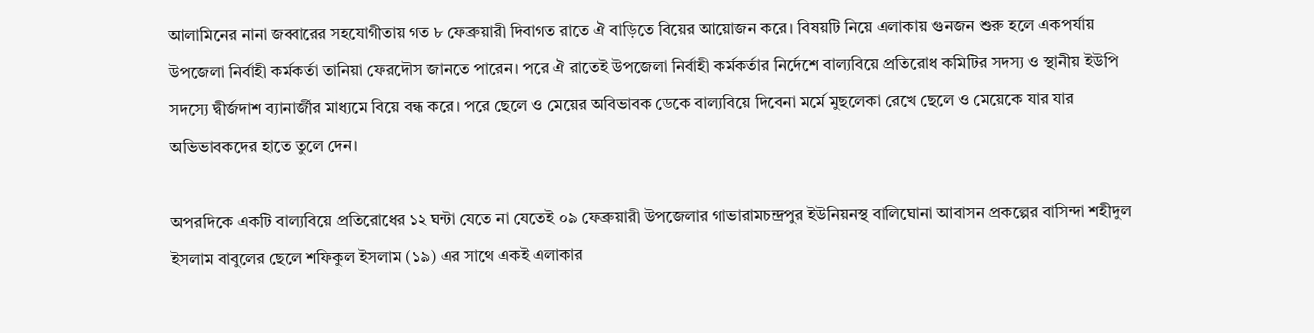আলামিনের নানা জব্বারের সহযোগীতায় গত ৮ ফেব্রুয়ারী দিবাগত রাতে ঐ বাড়িতে বিয়ের আয়োজন করে। বিষয়টি নিয়ে এলাকায় গুনজন শুরু হলে একপর্যায় উপজেলা নির্বাহী কর্মকর্তা তানিয়া ফেরদৌস জানতে পারেন। পরে ঐ রাতেই উপজেলা নির্বাহী কর্মকর্তার নির্দেশে বাল্যবিয়ে প্রতিরোধ কমিটির সদস্য ও স্থানীয় ইউপি সদস্যে দ্বীর্জদাশ ব্যানার্জীর মাধ্যমে বিয়ে বন্ধ করে। পরে ছেলে ও মেয়ের অবিভাবক ডেকে বাল্যবিয়ে দিবেনা মর্মে মুছলেকা রেখে ছেলে ও মেয়েকে যার যার অভিভাবকদের হাতে তুলে দেন।

অপরদিকে একটি বাল্যবিয়ে প্রতিরোধের ১২ ঘন্টা যেতে না যেতেই ০৯ ফেব্রুয়ারী উপজেলার গাভারামচন্দ্রপুর ইউনিয়নস্থ বালিঘোনা আবাসন প্রকল্পের বাসিন্দা শহীদুল ইসলাম বাবুলের ছেলে শফিকুল ইসলাম (১৯) এর সাথে একই এলাকার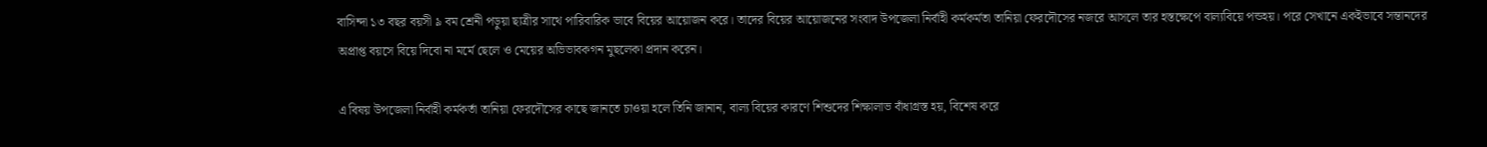বাসিন্দা ১৩ বছর বয়সী ৯ বম শ্রেনী পড়ুয়া ছাত্রীর সাথে পারিবারিক ভাবে বিয়ের আয়োজন করে। তাদের বিয়ের আয়োজনের সংবাদ উপজেলা নির্বাহী কর্মকর্মতা তানিয়া ফেরদৌসের নজরে আসলে তার হস্তক্ষেপে বাল্যবিয়ে পন্ডহয়। পরে সেখানে একইভাবে সন্তানদের অপ্রাপ্ত বয়সে বিয়ে দিবো না মর্মে ছেলে ও মেয়ের অভিভাবকগন মুছলেকা প্রদান করেন।

এ বিষয় উপজেলা নির্বাহী কর্মকর্তা তানিয়া ফেরদৌসের কাছে জানতে চাওয়া হলে তিনি জানান, বাল্য বিয়ের কারণে শিশুদের শিক্ষালাভ বাঁধাগ্রস্ত হয়, বিশেষ করে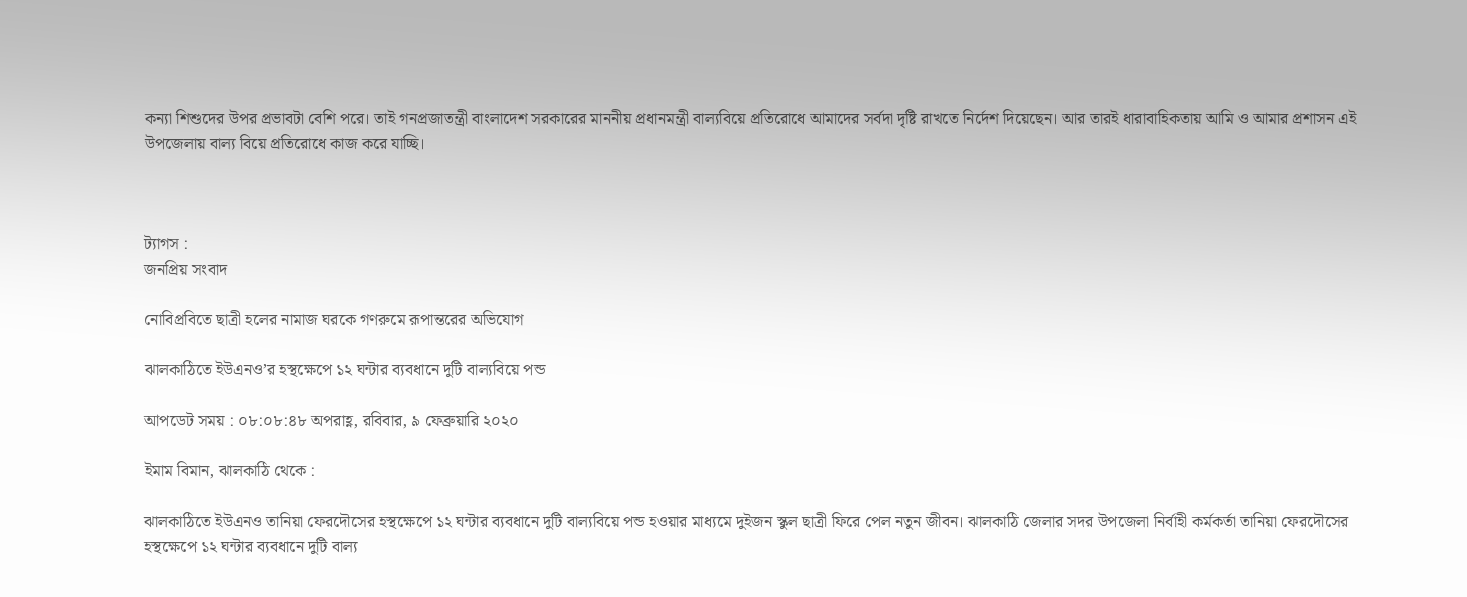কন্যা শিশুদের উপর প্রভাবটা বেশি পরে। তাই গনপ্রজাতন্ত্রী বাংলাদেশ সরকারের মাননীয় প্রধানমন্ত্রী বাল্যবিয়ে প্রতিরোধে আমাদের সর্বদা দৃষ্টি রাখতে নির্দেশ দিয়েছেন। আর তারই ধারাবাহিকতায় আমি ও আমার প্রশাসন এই উপজেলায় বাল্য বিয়ে প্রতিরোধে কাজ করে যাচ্ছি।



ট্যাগস :
জনপ্রিয় সংবাদ

নোবিপ্রবিতে ছাত্রী হলের নামাজ ঘরকে গণরুমে রূপান্তরের অভিযোগ

ঝালকাঠিতে ইউএনও’র হস্থক্ষেপে ১২ ঘন্টার ব্যবধানে দুটি বাল্যবিয়ে পন্ড

আপডেট সময় : ০৮:০৮:৪৮ অপরাহ্ণ, রবিবার, ৯ ফেব্রুয়ারি ২০২০

ইমাম বিমান, ঝালকাঠি থেকে :

ঝালকাঠিতে ইউএনও তানিয়া ফেরদৌসের হস্থক্ষেপে ১২ ঘন্টার ব্যবধানে দুটি বাল্যবিয়ে পন্ড হওয়ার মাধ্যমে দুইজন স্কুল ছাত্রী ফিরে পেল নতুন জীবন। ঝালকাঠি জেলার সদর উপজেলা নির্বাহী কর্মকর্তা তানিয়া ফেরদৌসের হস্থক্ষেপে ১২ ঘন্টার ব্যবধানে দুটি বাল্য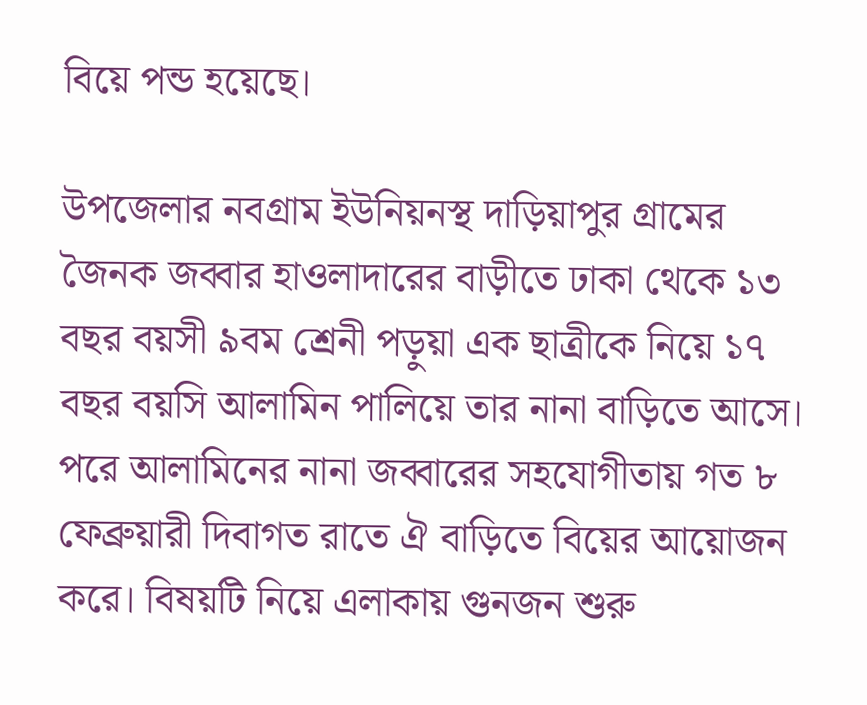বিয়ে পন্ড হয়েছে।

উপজেলার নবগ্রাম ইউনিয়নস্থ দাড়িয়াপুর গ্রামের জৈনক জব্বার হাওলাদারের বাড়ীতে ঢাকা থেকে ১৩ বছর বয়সী ৯বম শ্রেনী পড়ুয়া এক ছাত্রীকে নিয়ে ১৭ বছর বয়সি আলামিন পালিয়ে তার নানা বাড়িতে আসে। পরে আলামিনের নানা জব্বারের সহযোগীতায় গত ৮ ফেব্রুয়ারী দিবাগত রাতে ঐ বাড়িতে বিয়ের আয়োজন করে। বিষয়টি নিয়ে এলাকায় গুনজন শুরু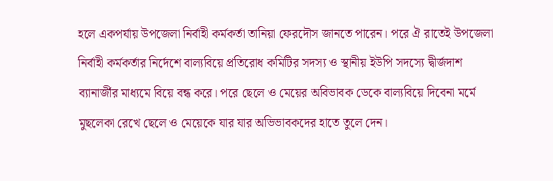হলে একপর্যায় উপজেলা নির্বাহী কর্মকর্তা তানিয়া ফেরদৌস জানতে পারেন। পরে ঐ রাতেই উপজেলা নির্বাহী কর্মকর্তার নির্দেশে বাল্যবিয়ে প্রতিরোধ কমিটির সদস্য ও স্থানীয় ইউপি সদস্যে দ্বীর্জদাশ ব্যানার্জীর মাধ্যমে বিয়ে বন্ধ করে। পরে ছেলে ও মেয়ের অবিভাবক ডেকে বাল্যবিয়ে দিবেনা মর্মে মুছলেকা রেখে ছেলে ও মেয়েকে যার যার অভিভাবকদের হাতে তুলে দেন।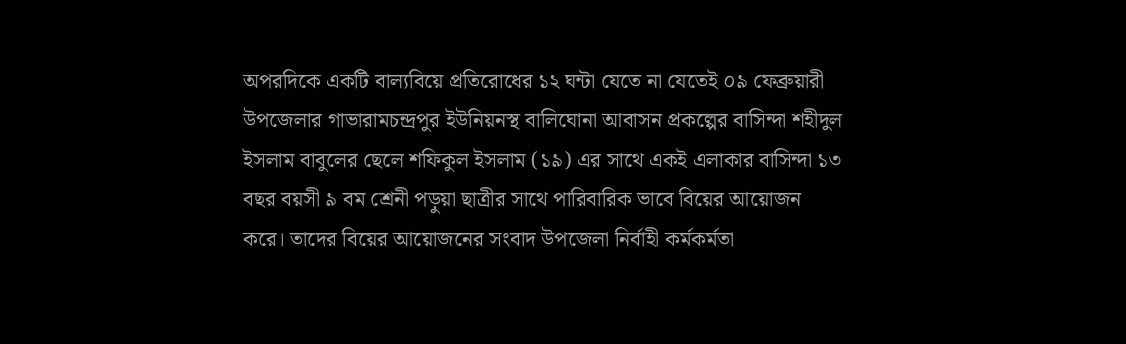অপরদিকে একটি বাল্যবিয়ে প্রতিরোধের ১২ ঘন্টা যেতে না যেতেই ০৯ ফেব্রুয়ারী উপজেলার গাভারামচন্দ্রপুর ইউনিয়নস্থ বালিঘোনা আবাসন প্রকল্পের বাসিন্দা শহীদুল ইসলাম বাবুলের ছেলে শফিকুল ইসলাম (১৯) এর সাথে একই এলাকার বাসিন্দা ১৩ বছর বয়সী ৯ বম শ্রেনী পড়ুয়া ছাত্রীর সাথে পারিবারিক ভাবে বিয়ের আয়োজন করে। তাদের বিয়ের আয়োজনের সংবাদ উপজেলা নির্বাহী কর্মকর্মতা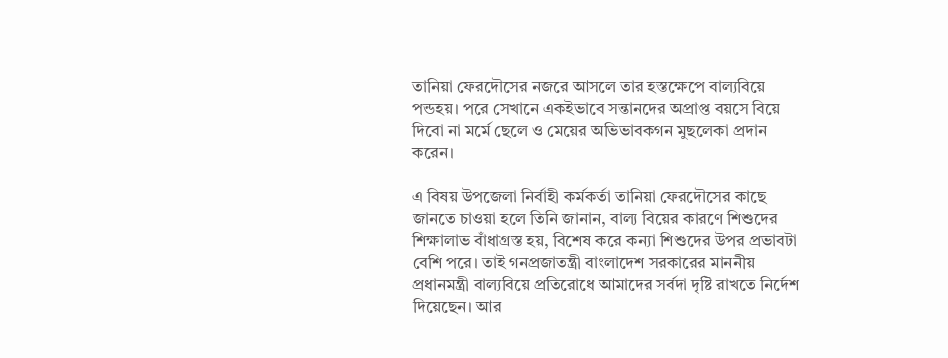তানিয়া ফেরদৌসের নজরে আসলে তার হস্তক্ষেপে বাল্যবিয়ে পন্ডহয়। পরে সেখানে একইভাবে সন্তানদের অপ্রাপ্ত বয়সে বিয়ে দিবো না মর্মে ছেলে ও মেয়ের অভিভাবকগন মুছলেকা প্রদান করেন।

এ বিষয় উপজেলা নির্বাহী কর্মকর্তা তানিয়া ফেরদৌসের কাছে জানতে চাওয়া হলে তিনি জানান, বাল্য বিয়ের কারণে শিশুদের শিক্ষালাভ বাঁধাগ্রস্ত হয়, বিশেষ করে কন্যা শিশুদের উপর প্রভাবটা বেশি পরে। তাই গনপ্রজাতন্ত্রী বাংলাদেশ সরকারের মাননীয় প্রধানমন্ত্রী বাল্যবিয়ে প্রতিরোধে আমাদের সর্বদা দৃষ্টি রাখতে নির্দেশ দিয়েছেন। আর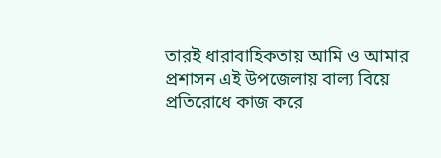তারই ধারাবাহিকতায় আমি ও আমার প্রশাসন এই উপজেলায় বাল্য বিয়ে প্রতিরোধে কাজ করে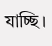যাচ্ছি।